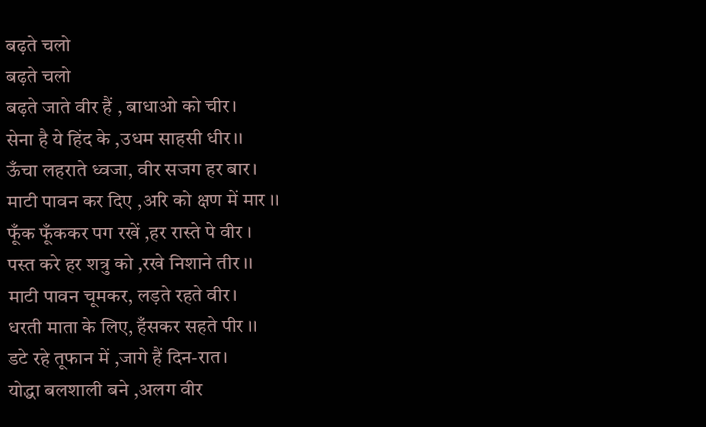बढ़ते चलो
बढ़ते चलो
बढ़ते जाते वीर हैं , बाधाओ को चीर।
सेना है ये हिंद के ,उधम साहसी धीर।।
ऊँचा लहराते ध्वजा, वीर सजग हर बार।
माटी पावन कर दिए ,अरि को क्षण में मार ।।
फूँक फूँककर पग रखें ,हर रास्ते पे वीर ।
पस्त करे हर शत्रु को ,रखे निशाने तीर ।।
माटी पावन चूमकर, लड़ते रहते वीर।
धरती माता के लिए, हँसकर सहते पीर ।।
डटे रहे तूफान में ,जागे हैं दिन-रात।
योद्धा बलशाली बने ,अलग वीर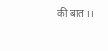की बात ।।